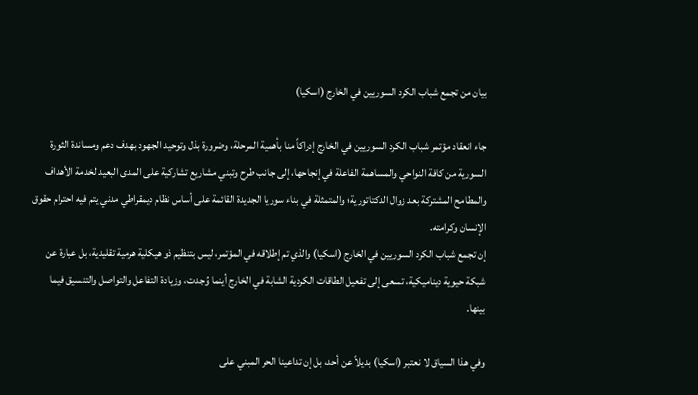بيان من تجمع شباب الكرد السوريين في الخارج (اسكيا)

جاء انعقاد مؤتمر شباب الكرد السوريين في الخارج إدراكاً منا بأهمية المرحلة، وضرورة بذل وتوحيد الجهود بهدف دعم ومساندة الثورة السورية من كافة النواحي والمساهمة الفاعلة في إنجاحها، إلى جانب طرح وتبني مشاريع تشاركية على المدى البعيد لخدمة الأهداف والمطامح المشتركة بعد زوال الدكتاتورية؛ والمتمثلة في بناء سوريا الجديدة القائمة على أساس نظام ديمقراطي مدني يتم فيه احترام حقوق الإنسان وكرامته.
إن تجمع شباب الكرد السوريين في الخارج (اسكيا) والذي تم إطلاقه في المؤتمر، ليس بتنظيم ذو هيكلية هرمية تقليدية، بل عبارة عن شبكة حيوية ديناميكية، تسعى إلى تفعيل الطاقات الكردية الشابة في الخارج أينما وُجدت، وزيادة التفاعل والتواصل والتنسيق فيما بينها.

وفي هذا السياق لا نعتبر (اسكيا) بديلاً عن أحد، بل إن تداعينا الحر المبني على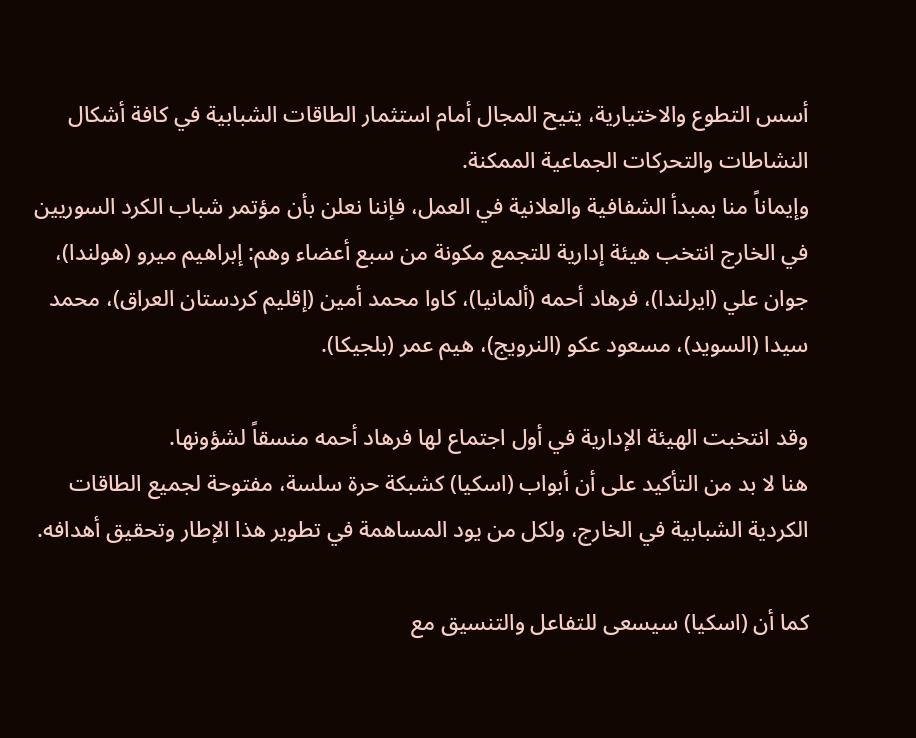أسس التطوع والاختيارية، يتيح المجال أمام استثمار الطاقات الشبابية في كافة أشكال النشاطات والتحركات الجماعية الممكنة.
وإيماناً منا بمبدأ الشفافية والعلانية في العمل، فإننا نعلن بأن مؤتمر شباب الكرد السوريين في الخارج انتخب هيئة إدارية للتجمع مكونة من سبع أعضاء وهم: إبراهيم ميرو (هولندا)، جوان علي (ايرلندا)، فرهاد أحمه (ألمانيا)، كاوا محمد أمين (إقليم كردستان العراق)، محمد سيدا (السويد)، مسعود عكو (النرويج)، هيم عمر (بلجيكا).

وقد انتخبت الهيئة الإدارية في أول اجتماع لها فرهاد أحمه منسقاً لشؤونها.
هنا لا بد من التأكيد على أن أبواب (اسكيا) كشبكة حرة سلسة، مفتوحة لجميع الطاقات الكردية الشبابية في الخارج، ولكل من يود المساهمة في تطوير هذا الإطار وتحقيق أهدافه.

كما أن (اسكيا) سيسعى للتفاعل والتنسيق مع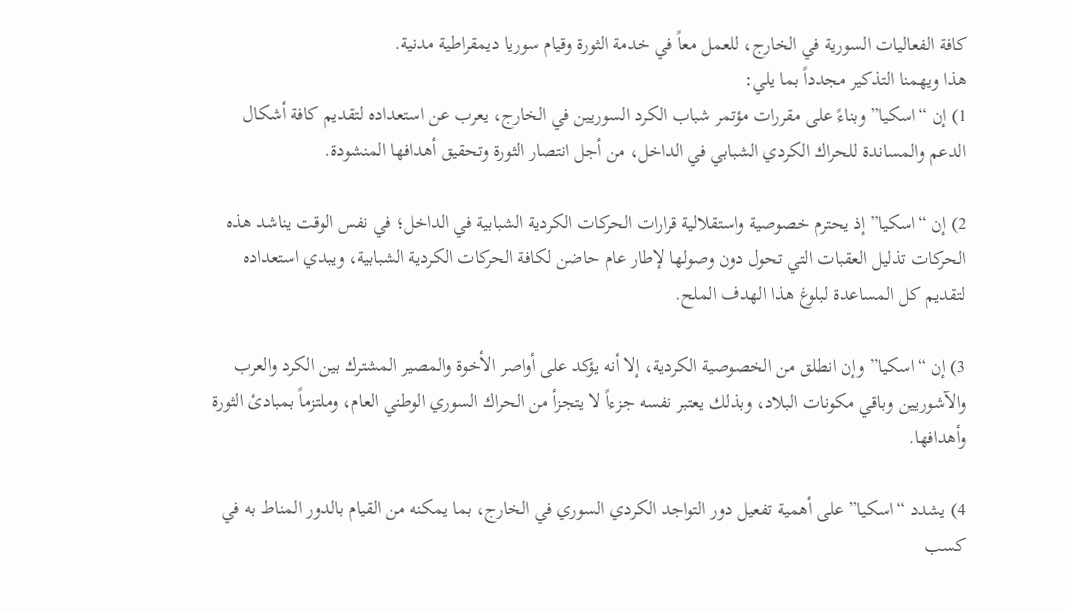كافة الفعاليات السورية في الخارج، للعمل معاً في خدمة الثورة وقيام سوريا ديمقراطية مدنية.
هذا ويهمنا التذكير مجدداً بما يلي:
1) إن “اسكيا” وبناءً على مقررات مؤتمر شباب الكرد السوريين في الخارج، يعرب عن استعداده لتقديم كافة أشكال الدعم والمساندة للحراك الكردي الشبابي في الداخل، من أجل انتصار الثورة وتحقيق أهدافها المنشودة.

2) إن “اسكيا” إذ يحترم خصوصية واستقلالية قرارات الحركات الكردية الشبابية في الداخل؛ في نفس الوقت يناشد هذه الحركات تذليل العقبات التي تحول دون وصولها لإطار عام حاضن لكافة الحركات الكردية الشبابية، ويبدي استعداده لتقديم كل المساعدة لبلوغ هذا الهدف الملح.

3) إن “اسكيا” وإن انطلق من الخصوصية الكردية، إلا أنه يؤكد على أواصر الأخوة والمصير المشترك بين الكرد والعرب والآشوريين وباقي مكونات البلاد، وبذلك يعتبر نفسه جزءاً لا يتجزأ من الحراك السوري الوطني العام، وملتزماً بمبادئ الثورة وأهدافها.

4) يشدد “اسكيا” على أهمية تفعيل دور التواجد الكردي السوري في الخارج، بما يمكنه من القيام بالدور المناط به في كسب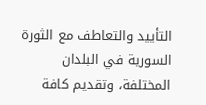التأييد والتعاطف مع الثورة السورية في البلدان المختلفة، وتقديم كافة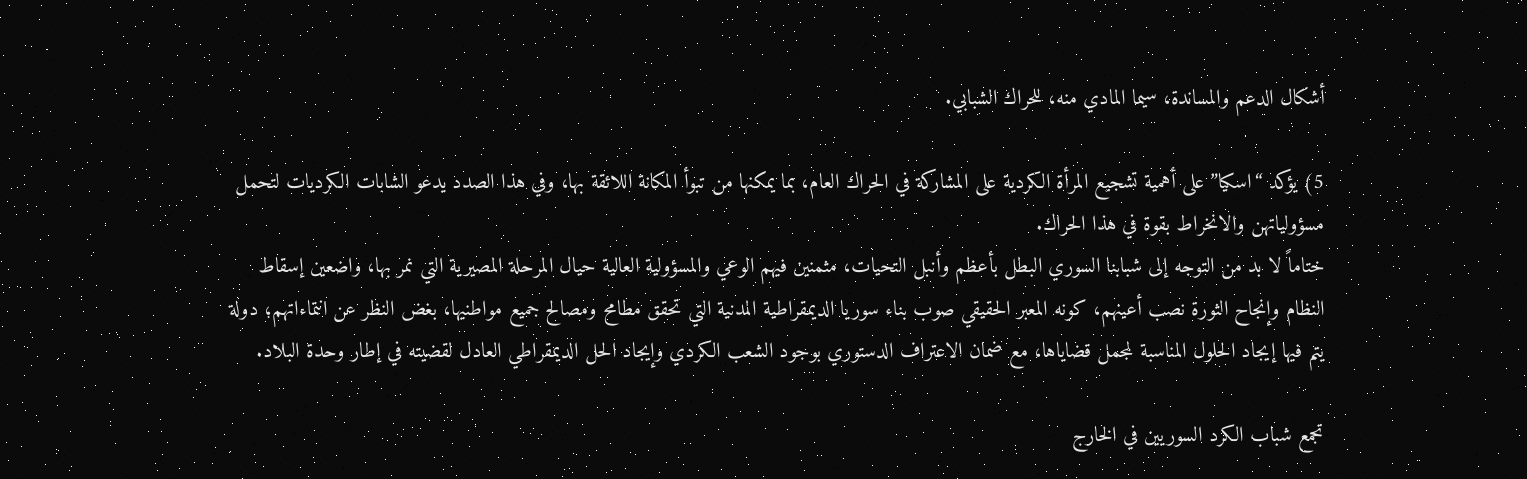أشكال الدعم والمساندة، سيما المادي منه، للحراك الشبابي.

5) يؤكد “اسكيا” على أهمية تشجيع المرأة الكردية على المشاركة في الحراك العام، بما يمكنها من تبوأ المكانة اللائقة بها، وفي هذا الصدد يدعو الشابات الكرديات لتحمل مسؤولياتهن والانخراط بقوة في هذا الحراك.
ختاماً لا بد من التوجه إلى شبابنا السوري البطل بأعظم وأنبل التحيات، مثمنين فيهم الوعي والمسؤولية العالية حيال المرحلة المصيرية التي نمر بها، واضعين إسقاط النظام وإنجاح الثورة نصب أعينهم، كونه المعبر الحقيقي صوب بناء سوريا الديمقراطية المدنية التي تحقق مطامح ومصالح جميع مواطنيها، بغض النظر عن انتماءاتهم؛ دولة يتم فيها إيجاد الحلول المناسبة لمجمل قضاياها، مع ضمان الاعتراف الدستوري بوجود الشعب الكردي وإيجاد الحل الديمقراطي العادل لقضيته في إطار وحدة البلاد.

تجمع شباب الكرد السوريين في الخارج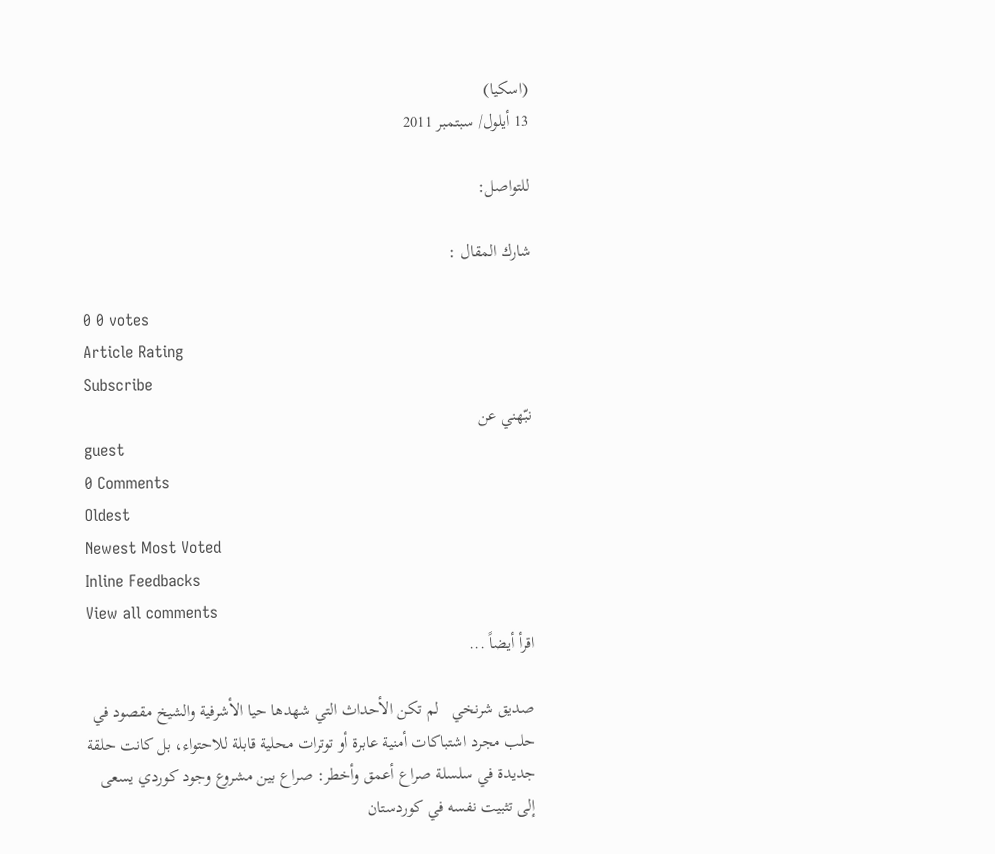(اسكيا)
13 أيلول/ سبتمبر 2011

للتواصل:

شارك المقال :

0 0 votes
Article Rating
Subscribe
نبّهني عن
guest
0 Comments
Oldest
Newest Most Voted
Inline Feedbacks
View all comments
اقرأ أيضاً ...

صديق شرنخي   لم تكن الأحداث التي شهدها حيا الأشرفية والشيخ مقصود في حلب مجرد اشتباكات أمنية عابرة أو توترات محلية قابلة للاحتواء، بل كانت حلقة جديدة في سلسلة صراع أعمق وأخطر: صراع بين مشروع وجود كوردي يسعى إلى تثبيت نفسه في كوردستان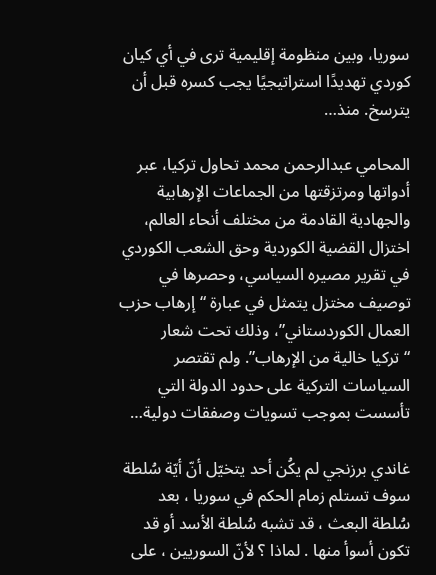سوريا، وبين منظومة إقليمية ترى في أي كيان كوردي تهديدًا استراتيجيًا يجب كسره قبل أن يترسخ. منذ…

المحامي عبدالرحمن محمد تحاول تركيا، عبر أدواتها ومرتزقتها من الجماعات الإرهابية والجهادية القادمة من مختلف أنحاء العالم، اختزال القضية الكوردية وحق الشعب الكوردي في تقرير مصيره السياسي، وحصرها في توصيف مختزل يتمثل في عبارة “إرهاب حزب العمال الكوردستاني”، وذلك تحت شعار “تركيا خالية من الإرهاب”. ولم تقتصر السياسات التركية على حدود الدولة التي تأسست بموجب تسويات وصفقات دولية…

غاندي برزنجي لم يكُن أحد يتخيّل أنّ أيّة سُلطة سوف تستلم زمام الحكم في سوريا ، بعد سُلطة البعث ، قد تشبه سُلطة الأسد أو قد تكون أسوأ منها . لماذا ؟ لأنّ السوريين ، على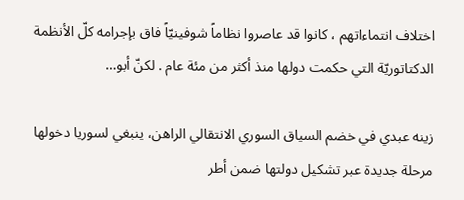اختلاف انتماءاتهم ، كانوا قد عاصروا نظاماً شوفينيّاً فاق بإجرامه كلّ الأنظمة الدكتاتوريّة التي حكمت دولها منذ أكثر من مئة عام . لكنّ أبو…

زينه عبدي في خضم السياق السوري الانتقالي الراهن، ينبغي لسوريا دخولها مرحلة جديدة عبر تشكيل دولتها ضمن أطر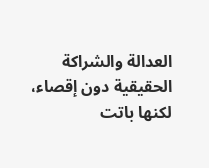العدالة والشراكة الحقيقية دون إقصاء، لكنها باتت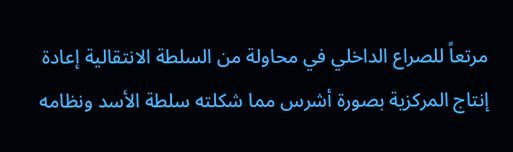مرتعاً للصراع الداخلي في محاولة من السلطة الانتقالية إعادة إنتاج المركزية بصورة أشرس مما شكلته سلطة الأسد ونظامه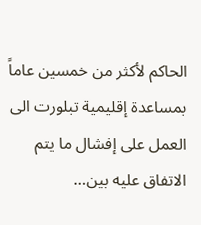الحاكم لأكثر من خمسين عاماً بمساعدة إقليمية تبلورت الى العمل على إفشال ما يتم الاتفاق عليه بين…